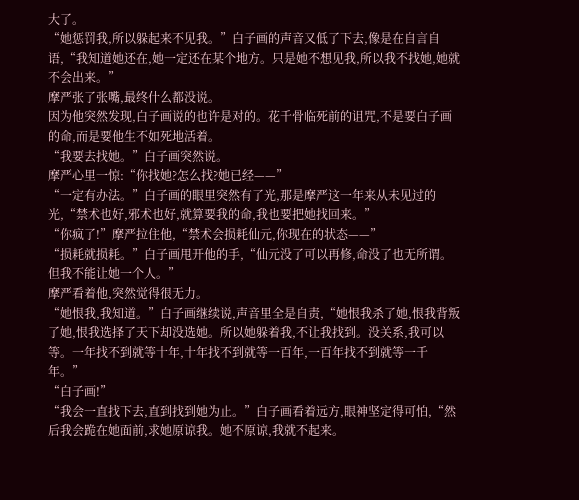大了。
“她惩罚我,所以躲起来不见我。”白子画的声音又低了下去,像是在自言自语,“我知道她还在,她一定还在某个地方。只是她不想见我,所以我不找她,她就不会出来。”
摩严张了张嘴,最终什么都没说。
因为他突然发现,白子画说的也许是对的。花千骨临死前的诅咒,不是要白子画的命,而是要他生不如死地活着。
“我要去找她。”白子画突然说。
摩严心里一惊:“你找她?怎么找?她已经——”
“一定有办法。”白子画的眼里突然有了光,那是摩严这一年来从未见过的光,“禁术也好,邪术也好,就算要我的命,我也要把她找回来。”
“你疯了!”摩严拉住他,“禁术会损耗仙元,你现在的状态——”
“损耗就损耗。”白子画甩开他的手,“仙元没了可以再修,命没了也无所谓。但我不能让她一个人。”
摩严看着他,突然觉得很无力。
“她恨我,我知道。”白子画继续说,声音里全是自责,“她恨我杀了她,恨我背叛了她,恨我选择了天下却没选她。所以她躲着我,不让我找到。没关系,我可以等。一年找不到就等十年,十年找不到就等一百年,一百年找不到就等一千年。”
“白子画!”
“我会一直找下去,直到找到她为止。”白子画看着远方,眼神坚定得可怕,“然后我会跪在她面前,求她原谅我。她不原谅,我就不起来。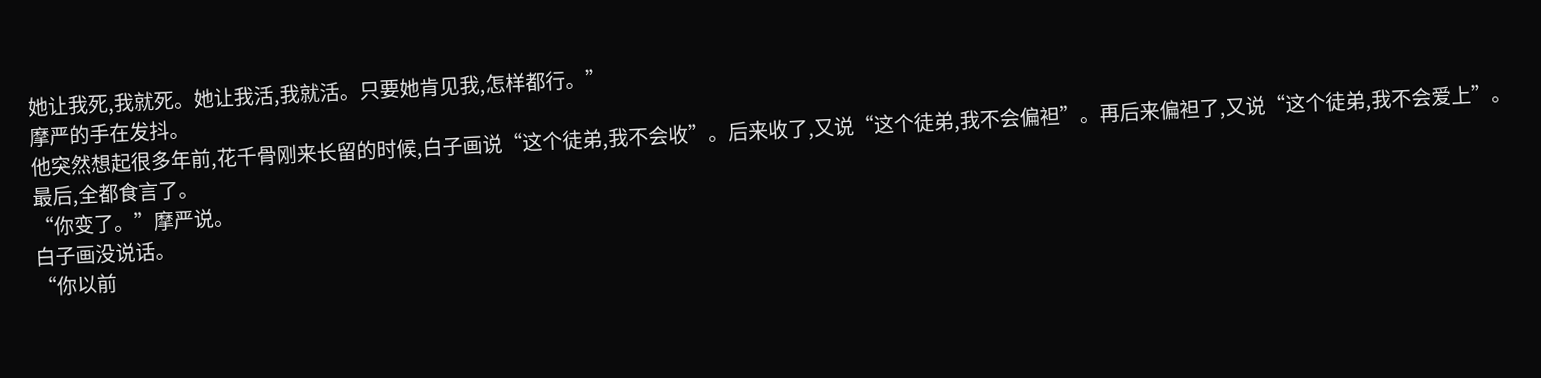她让我死,我就死。她让我活,我就活。只要她肯见我,怎样都行。”
摩严的手在发抖。
他突然想起很多年前,花千骨刚来长留的时候,白子画说“这个徒弟,我不会收”。后来收了,又说“这个徒弟,我不会偏袒”。再后来偏袒了,又说“这个徒弟,我不会爱上”。
最后,全都食言了。
“你变了。”摩严说。
白子画没说话。
“你以前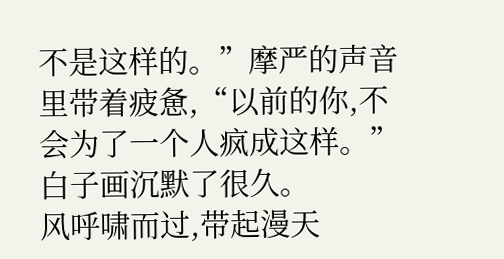不是这样的。”摩严的声音里带着疲惫,“以前的你,不会为了一个人疯成这样。”
白子画沉默了很久。
风呼啸而过,带起漫天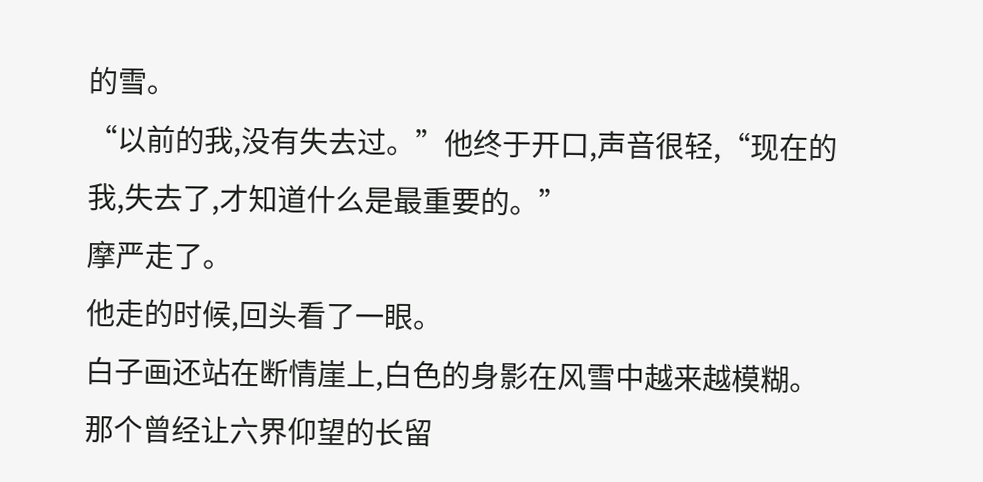的雪。
“以前的我,没有失去过。”他终于开口,声音很轻,“现在的我,失去了,才知道什么是最重要的。”
摩严走了。
他走的时候,回头看了一眼。
白子画还站在断情崖上,白色的身影在风雪中越来越模糊。那个曾经让六界仰望的长留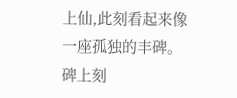上仙,此刻看起来像一座孤独的丰碑。
碑上刻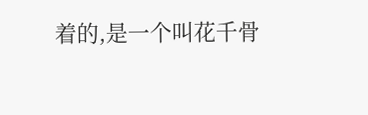着的,是一个叫花千骨